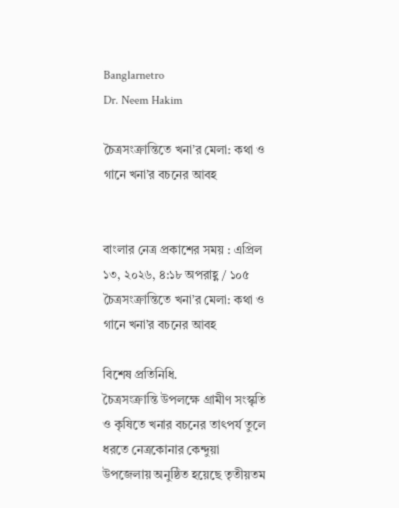Banglarnetro
Dr. Neem Hakim

চৈত্রসংক্রান্তিতে খনা’র মেলা: কথা ও গানে খনা’র বচনের আবহ


বাংলার নেত্র প্রকাশের সময় : এপ্রিল ১৩, ২০২৬, ৪:১৮ অপরাহ্ণ / ১০৫
চৈত্রসংক্রান্তিতে খনা’র মেলা: কথা ও গানে খনা’র বচনের আবহ

বিশেষ প্রতিনিধি.
চৈত্রসংক্রান্তি উপলক্ষে গ্রামীণ সংস্কৃতি ও কৃষিতে খনার বচনের তাৎপর্য তুলে ধরতে নেত্রকোনার কেন্দুয়া উপজেলায় অনুষ্ঠিত হয়েছে তৃতীয়তম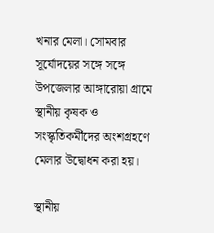খনার মেলা। সোমবার সূর্যোদয়ের সঙ্গে সঙ্গে উপজেলার আঙ্গারোয়া গ্রামে স্থানীয় কৃষক ও সংস্কৃতিকর্মীদের অংশগ্রহণে মেলার উদ্বোধন করা হয়।

স্থানীয়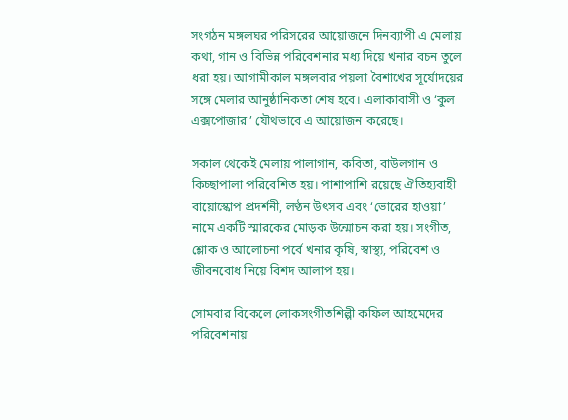সংগঠন মঙ্গলঘর পরিসরের আয়োজনে দিনব্যাপী এ মেলায় কথা, গান ও বিভিন্ন পরিবেশনার মধ্য দিয়ে খনার বচন তুলে ধরা হয়। আগামীকাল মঙ্গলবার পয়লা বৈশাখের সূর্যোদয়ের সঙ্গে মেলার আনুষ্ঠানিকতা শেষ হবে। এলাকাবাসী ও ‘কুল এক্সপোজার’ যৌথভাবে এ আয়োজন করেছে।

সকাল থেকেই মেলায় পালাগান, কবিতা, বাউলগান ও কিচ্ছাপালা পরিবেশিত হয়। পাশাপাশি রয়েছে ঐতিহ্যবাহী বায়োস্কোপ প্রদর্শনী, লণ্ঠন উৎসব এবং ‘ভোরের হাওয়া’ নামে একটি স্মারকের মোড়ক উন্মোচন করা হয়। সংগীত, শ্লোক ও আলোচনা পর্বে খনার কৃষি, স্বাস্থ্য, পরিবেশ ও জীবনবোধ নিয়ে বিশদ আলাপ হয়।

সোমবার বিকেলে লোকসংগীতশিল্পী কফিল আহমেদের পরিবেশনায়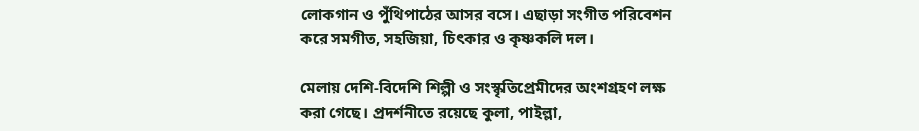লোকগান ও পুঁথিপাঠের আসর বসে। এছাড়া সংগীত পরিবেশন করে সমগীত, সহজিয়া, চিৎকার ও কৃষ্ণকলি দল।

মেলায় দেশি-বিদেশি শিল্পী ও সংস্কৃতিপ্রেমীদের অংশগ্রহণ লক্ষ করা গেছে। প্রদর্শনীতে রয়েছে কুলা, পাইল্লা,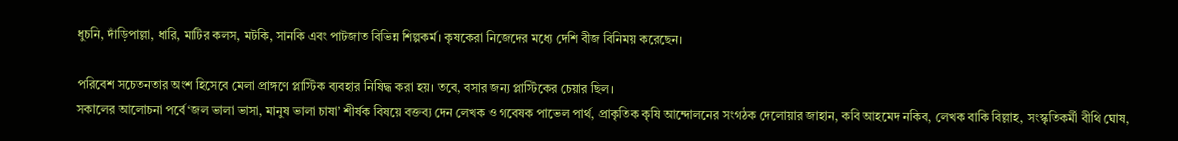ধুচনি, দাঁড়িপাল্লা, ধারি, মাটির কলস, মটকি, সানকি এবং পাটজাত বিভিন্ন শিল্পকর্ম। কৃষকেরা নিজেদের মধ্যে দেশি বীজ বিনিময় করেছেন।

পরিবেশ সচেতনতার অংশ হিসেবে মেলা প্রাঙ্গণে প্লাস্টিক ব্যবহার নিষিদ্ধ করা হয়। তবে, বসার জন্য প্লাস্টিকের চেয়ার ছিল।
সকালের আলোচনা পর্বে ‘জল ভালা ভাসা, মানুষ ভালা চাষা’ শীর্ষক বিষয়ে বক্তব্য দেন লেখক ও গবেষক পাভেল পার্থ, প্রাকৃতিক কৃষি আন্দোলনের সংগঠক দেলোয়ার জাহান, কবি আহমেদ নকিব, লেখক বাকি বিল্লাহ, সংস্কৃতিকর্মী বীথি ঘোষ,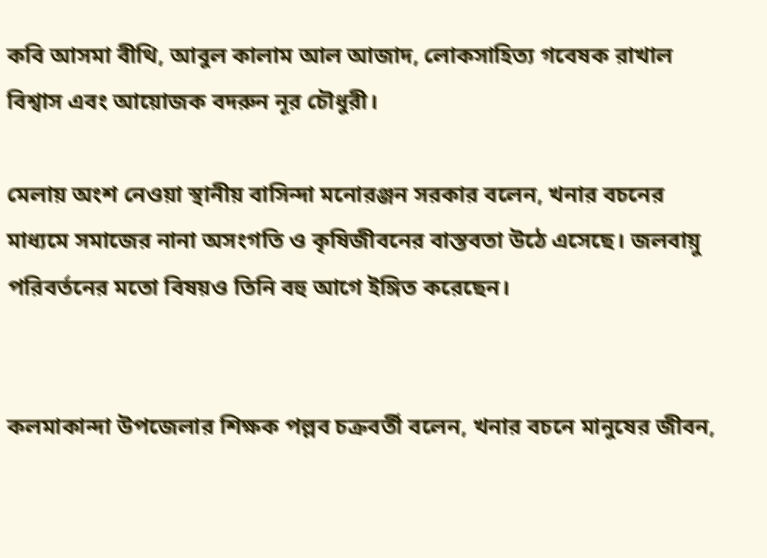কবি আসমা বীথি, আবুল কালাম আল আজাদ, লোকসাহিত্য গবেষক রাখাল বিশ্বাস এবং আয়োজক বদরুন নূর চৌধুরী।

মেলায় অংশ নেওয়া স্থানীয় বাসিন্দা মনোরঞ্জন সরকার বলেন, খনার বচনের মাধ্যমে সমাজের নানা অসংগতি ও কৃষিজীবনের বাস্তবতা উঠে এসেছে। জলবায়ু পরিবর্তনের মতো বিষয়ও তিনি বহু আগে ইঙ্গিত করেছেন।


কলমাকান্দা উপজেলার শিক্ষক পল্লব চক্রবর্তী বলেন, খনার বচনে মানুষের জীবন,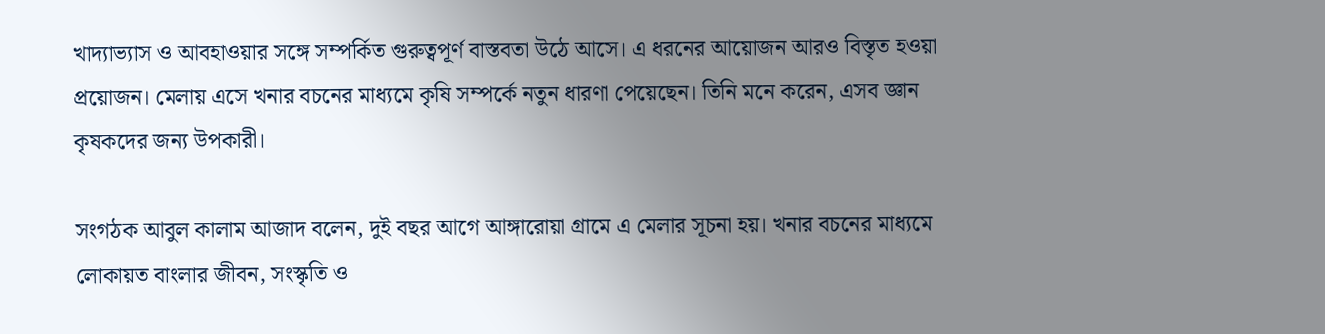খাদ্যাভ্যাস ও আবহাওয়ার সঙ্গে সম্পর্কিত গুরুত্বপূর্ণ বাস্তবতা উঠে আসে। এ ধরনের আয়োজন আরও বিস্তৃত হওয়া প্রয়োজন। মেলায় এসে খনার বচনের মাধ্যমে কৃষি সম্পর্কে নতুন ধারণা পেয়েছেন। তিনি মনে করেন, এসব জ্ঞান কৃষকদের জন্য উপকারী।

সংগঠক আবুল কালাম আজাদ বলেন, দুই বছর আগে আঙ্গারোয়া গ্রামে এ মেলার সূচনা হয়। খনার বচনের মাধ্যমে লোকায়ত বাংলার জীবন, সংস্কৃতি ও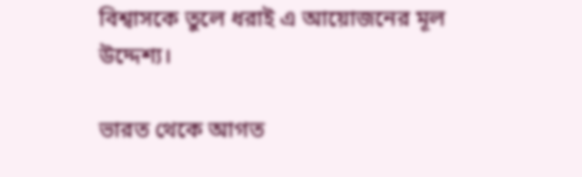বিশ্বাসকে তুলে ধরাই এ আয়োজনের মূল উদ্দেশ্য।

ভারত থেকে আগত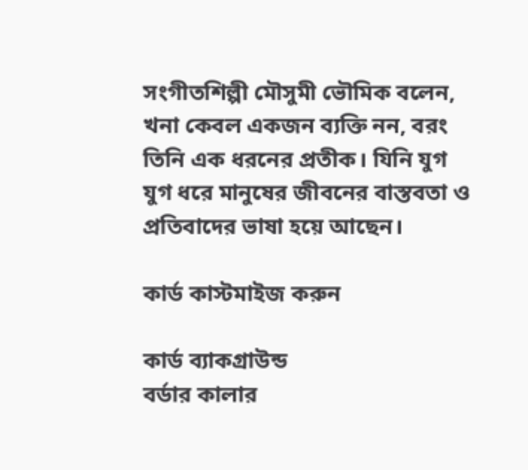সংগীতশিল্পী মৌসুমী ভৌমিক বলেন, খনা কেবল একজন ব্যক্তি নন, বরং তিনি এক ধরনের প্রতীক। যিনি যুগ যুগ ধরে মানুষের জীবনের বাস্তবতা ও প্রতিবাদের ভাষা হয়ে আছেন।

কার্ড কাস্টমাইজ করুন

কার্ড ব্যাকগ্রাউন্ড
বর্ডার কালার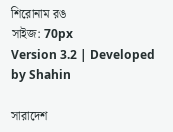শিরোনাম রঙ
সাইজ: 70px
Version 3.2 | Developed by Shahin

সারাদেশ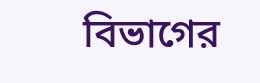বিভাগের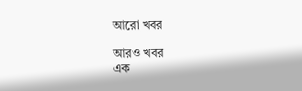আরো খবর

আরও খবর
এক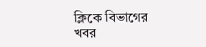ক্লিকে বিভাগের খবর